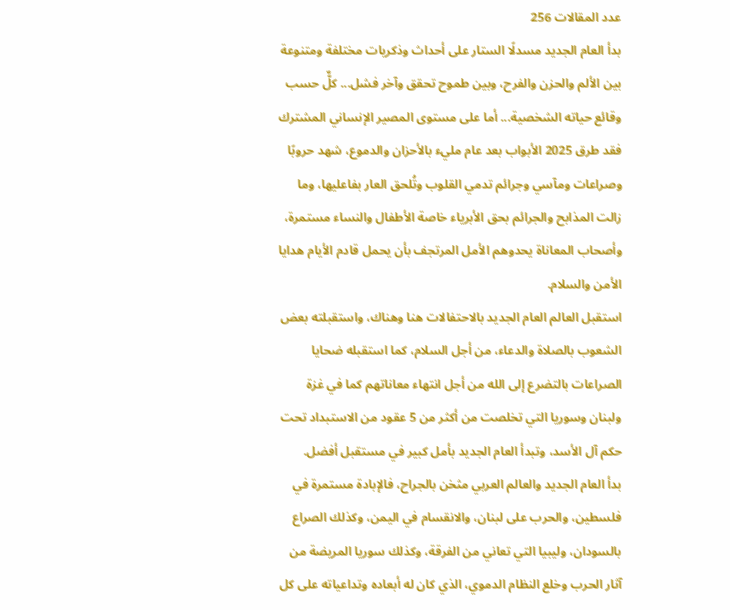عدد المقالات 256
بدأ العام الجديد مسدلًا الستار على أحداث وذكريات مختلفة ومتنوعة بين الألم والحزن والفرح، وبين طموح تحقق وآخر فشل... كلٌّ حسب وقائع حياته الشخصية... أما على مستوى المصير الإنساني المشترك فقد طرق 2025 الأبواب بعد عام مليء بالأحزان والدموع، شهد حروبًا وصراعات ومآسي وجرائم تدمي القلوب وتُلحق العار بفاعليها، وما زالت المذابح والجرائم بحق الأبرياء خاصة الأطفال والنساء مستمرة، وأصحاب المعاناة يحدوهم الأمل المرتجف بأن يحمل قادم الأيام هدايا الأمن والسلام.
استقبل العالم العام الجديد بالاحتفالات هنا وهناك، واستقبلته بعض الشعوب بالصلاة والدعاء، من أجل السلام، كما استقبله ضحايا الصراعات بالتضرع إلى الله من أجل انتهاء معاناتهم كما في غزة ولبنان وسوريا التي تخلصت من أكثر من 5 عقود من الاستبداد تحت حكم آل الأسد، وتبدأ العام الجديد بأمل كبير في مستقبل أفضل.
بدأ العام الجديد والعالم العربي مثخن بالجراح، فالإبادة مستمرة في فلسطين، والحرب على لبنان، والانقسام في اليمن، وكذلك الصراع بالسودان، وليبيا التي تعاني من الفرقة، وكذلك سوريا المريضة من آثار الحرب وخلع النظام الدموي، الذي كان له أبعاده وتداعياته على كل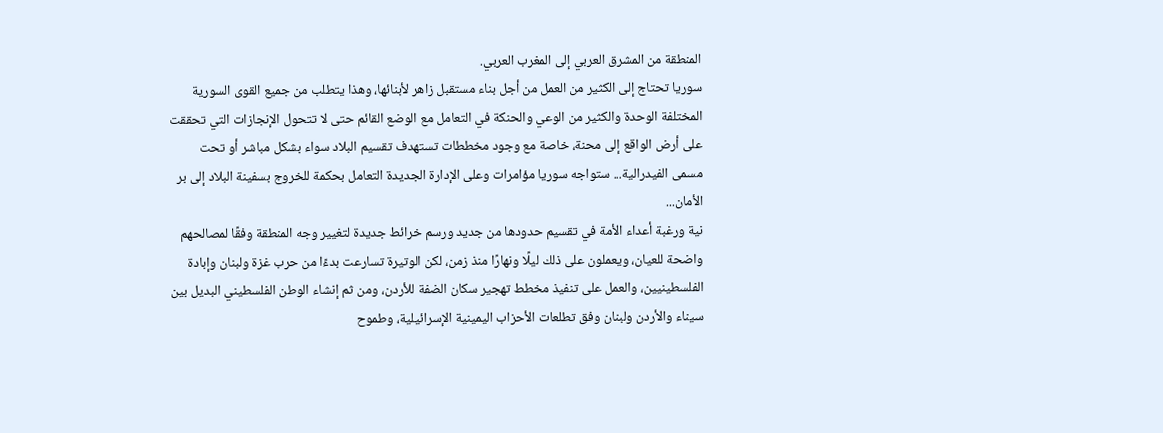المنطقة من المشرق العربي إلى المغرب العربي.
سوريا تحتاج إلى الكثير من العمل من أجل بناء مستقبل زاهر لأبنائها، وهذا يتطلب من جميع القوى السورية المختلفة الوحدة والكثير من الوعي والحنكة في التعامل مع الوضع القائم حتى لا تتحول الإنجازات التي تحققت على أرض الواقع إلى محنة، خاصة مع وجود مخططات تستهدف تقسيم البلاد سواء بشكل مباشر أو تحت مسمى الفيدرالية... ستواجه سوريا مؤامرات وعلى الإدارة الجديدة التعامل بحكمة للخروج بسفينة البلاد إلى بر الأمان...
نية ورغبة أعداء الأمة في تقسيم حدودها من جديد ورسم خرائط جديدة لتغيير وجه المنطقة وفقًا لمصالحهم واضحة للعيان، ويعملون على ذلك ليلًا ونهارًا منذ زمن، لكن الوتيرة تسارعت بدءًا من حرب غزة ولبنان وإبادة الفلسطينيين، والعمل على تنفيذ مخطط تهجير سكان الضفة للأردن، ومن ثم إنشاء الوطن الفلسطيني البديل بين سيناء والأردن ولبنان وفق تطلعات الأحزاب اليمينية الإسرائيلية، وطموح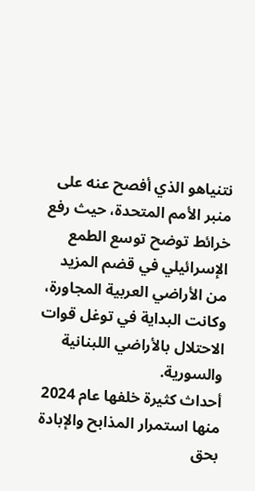نتنياهو الذي أفصح عنه على منبر الأمم المتحدة، حيث رفع خرائط توضح توسع الطمع الإسرائيلي في قضم المزيد من الأراضي العربية المجاورة، وكانت البداية في توغل قوات الاحتلال بالأراضي اللبنانية والسورية.
أحداث كثيرة خلفها عام 2024 منها استمرار المذابح والإبادة بحق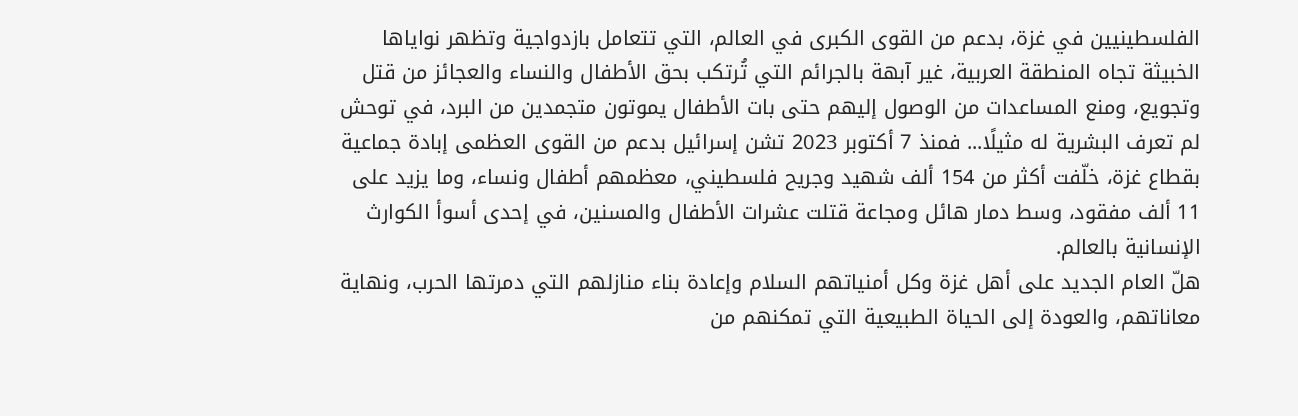الفلسطينيين في غزة، بدعم من القوى الكبرى في العالم، التي تتعامل بازدواجية وتظهر نواياها الخبيثة تجاه المنطقة العربية، غير آبهة بالجرائم التي تُرتكب بحق الأطفال والنساء والعجائز من قتل وتجويع، ومنع المساعدات من الوصول إليهم حتى بات الأطفال يموتون متجمدين من البرد، في توحش لم تعرف البشرية له مثيلًا... فمنذ 7 أكتوبر 2023 تشن إسرائيل بدعم من القوى العظمى إبادة جماعية بقطاع غزة، خلّفت أكثر من 154 ألف شهيد وجريح فلسطيني، معظمهم أطفال ونساء، وما يزيد على 11 ألف مفقود، وسط دمار هائل ومجاعة قتلت عشرات الأطفال والمسنين، في إحدى أسوأ الكوارث الإنسانية بالعالم.
هلّ العام الجديد على أهل غزة وكل أمنياتهم السلام وإعادة بناء منازلهم التي دمرتها الحرب، ونهاية معاناتهم، والعودة إلى الحياة الطبيعية التي تمكنهم من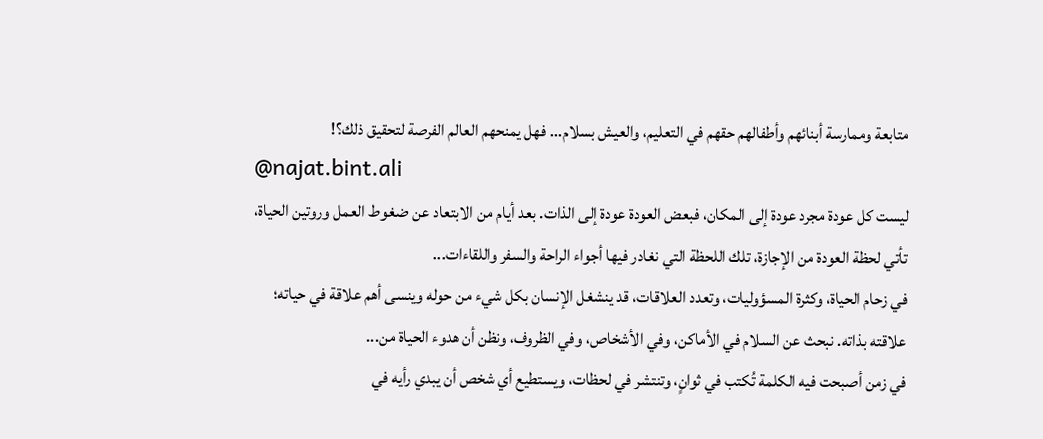متابعة وممارسة أبنائهم وأطفالهم حقهم في التعليم، والعيش بسلام... فهل يمنحهم العالم الفرصة لتحقيق ذلك؟!
@najat.bint.ali
ليست كل عودة مجرد عودة إلى المكان، فبعض العودة عودة إلى الذات. بعد أيام من الابتعاد عن ضغوط العمل وروتين الحياة، تأتي لحظة العودة من الإجازة، تلك اللحظة التي نغادر فيها أجواء الراحة والسفر واللقاءات...
في زحام الحياة، وكثرة المسؤوليات، وتعدد العلاقات، قد ينشغل الإنسان بكل شيء من حوله وينسى أهم علاقة في حياته؛ علاقته بذاته. نبحث عن السلام في الأماكن، وفي الأشخاص، وفي الظروف، ونظن أن هدوء الحياة من...
في زمن أصبحت فيه الكلمة تُكتب في ثوانٍ، وتنتشر في لحظات، ويستطيع أي شخص أن يبدي رأيه في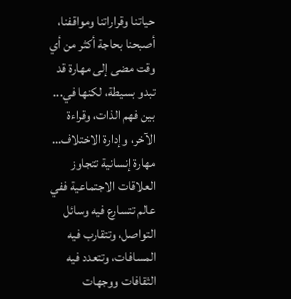حياتنا وقراراتنا ومواقفنا، أصبحنا بحاجة أكثر من أي وقت مضى إلى مهارة قد تبدو بسيطة، لكنها في...
بين فهم الذات، وقراءة الآخر، وإدارة الاختلاف… مهارة إنسانية تتجاوز العلاقات الاجتماعية ففي عالم تتسارع فيه وسائل التواصل، وتتقارب فيه المسافات، وتتعدد فيه الثقافات ووجهات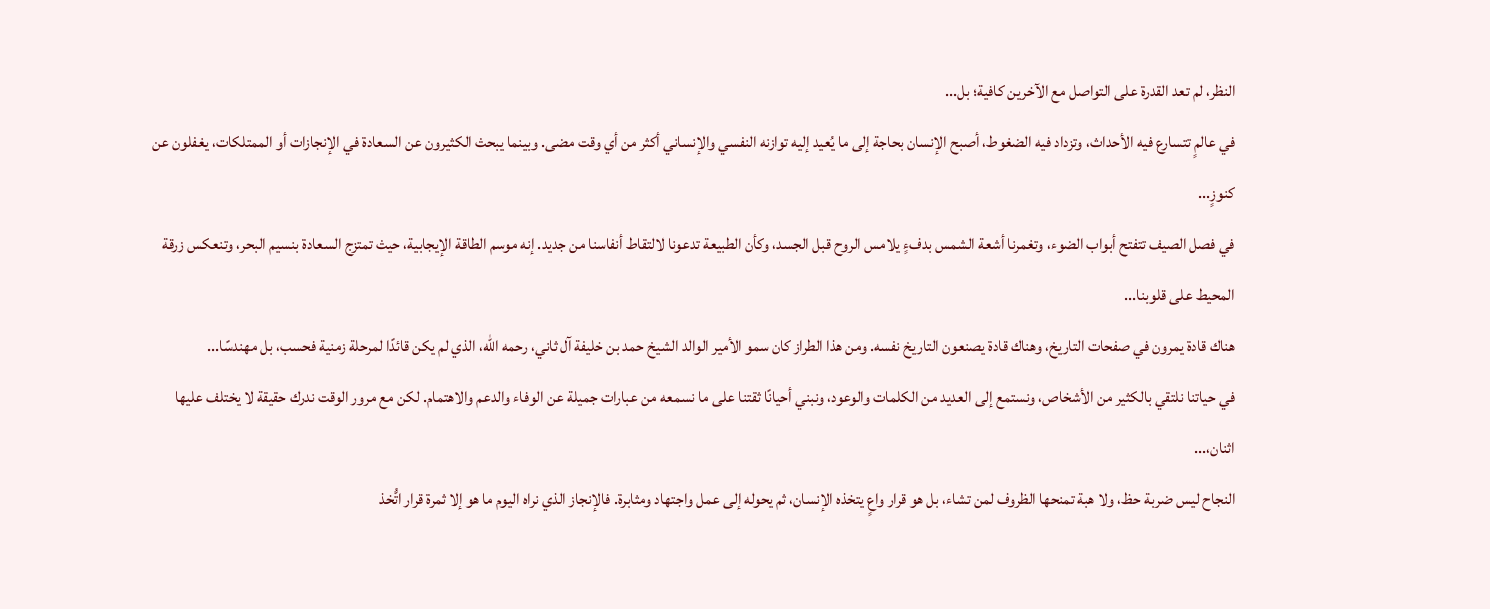النظر، لم تعد القدرة على التواصل مع الآخرين كافية؛ بل...
في عالمٍ تتسارع فيه الأحداث، وتزداد فيه الضغوط، أصبح الإنسان بحاجة إلى ما يُعيد إليه توازنه النفسي والإنساني أكثر من أي وقت مضى. وبينما يبحث الكثيرون عن السعادة في الإنجازات أو الممتلكات، يغفلون عن كنوزٍ...
في فصل الصيف تتفتح أبواب الضوء، وتغمرنا أشعة الشمس بدفءٍ يلامس الروح قبل الجسد، وكأن الطبيعة تدعونا لالتقاط أنفاسنا من جديد. إنه موسم الطاقة الإيجابية، حيث تمتزج السعادة بنسيم البحر، وتنعكس زرقة المحيط على قلوبنا...
هناك قادة يمرون في صفحات التاريخ، وهناك قادة يصنعون التاريخ نفسه. ومن هذا الطراز كان سمو الأمير الوالد الشيخ حمد بن خليفة آل ثاني، رحمه الله، الذي لم يكن قائدًا لمرحلة زمنية فحسب، بل مهندسًا...
في حياتنا نلتقي بالكثير من الأشخاص، ونستمع إلى العديد من الكلمات والوعود، ونبني أحيانًا ثقتنا على ما نسمعه من عبارات جميلة عن الوفاء والدعم والاهتمام. لكن مع مرور الوقت ندرك حقيقة لا يختلف عليها اثنان،...
النجاح ليس ضربة حظ، ولا هبة تمنحها الظروف لمن تشاء، بل هو قرار واعٍ يتخذه الإنسان، ثم يحوله إلى عمل واجتهاد ومثابرة. فالإنجاز الذي نراه اليوم ما هو إلا ثمرة قرار اتُّخذ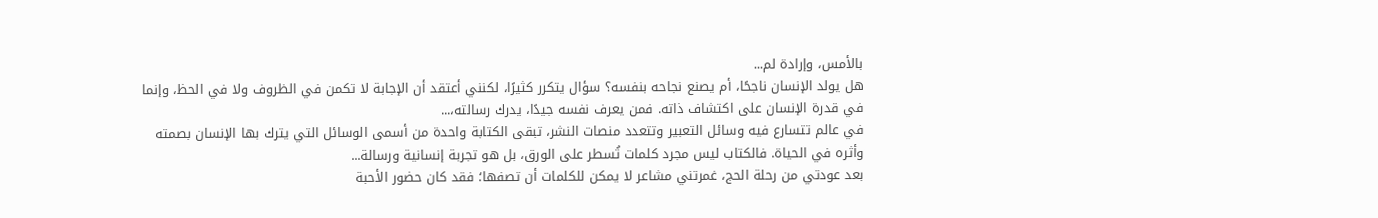بالأمس، وإرادة لم...
هل يولد الإنسان ناجحًا، أم يصنع نجاحه بنفسه؟ سؤال يتكرر كثيرًا، لكنني أعتقد أن الإجابة لا تكمن في الظروف ولا في الحظ، وإنما في قدرة الإنسان على اكتشاف ذاته. فمن يعرف نفسه جيدًا، يدرك رسالته،...
في عالم تتسارع فيه وسائل التعبير وتتعدد منصات النشر، تبقى الكتابة واحدة من أسمى الوسائل التي يترك بها الإنسان بصمته وأثره في الحياة. فالكتاب ليس مجرد كلمات تُسطر على الورق، بل هو تجربة إنسانية ورسالة...
بعد عودتي من رحلة الحج، غمرتني مشاعر لا يمكن للكلمات أن تصفها؛ فقد كان حضور الأحبة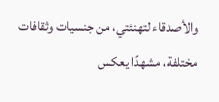والأصدقاء لتهنئتي، من جنسيات وثقافات مختلفة، مشهدًا يعكس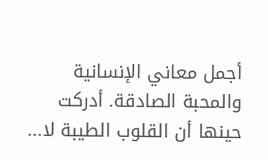أجمل معاني الإنسانية والمحبة الصادقة. أدركت حينها أن القلوب الطيبة لا...